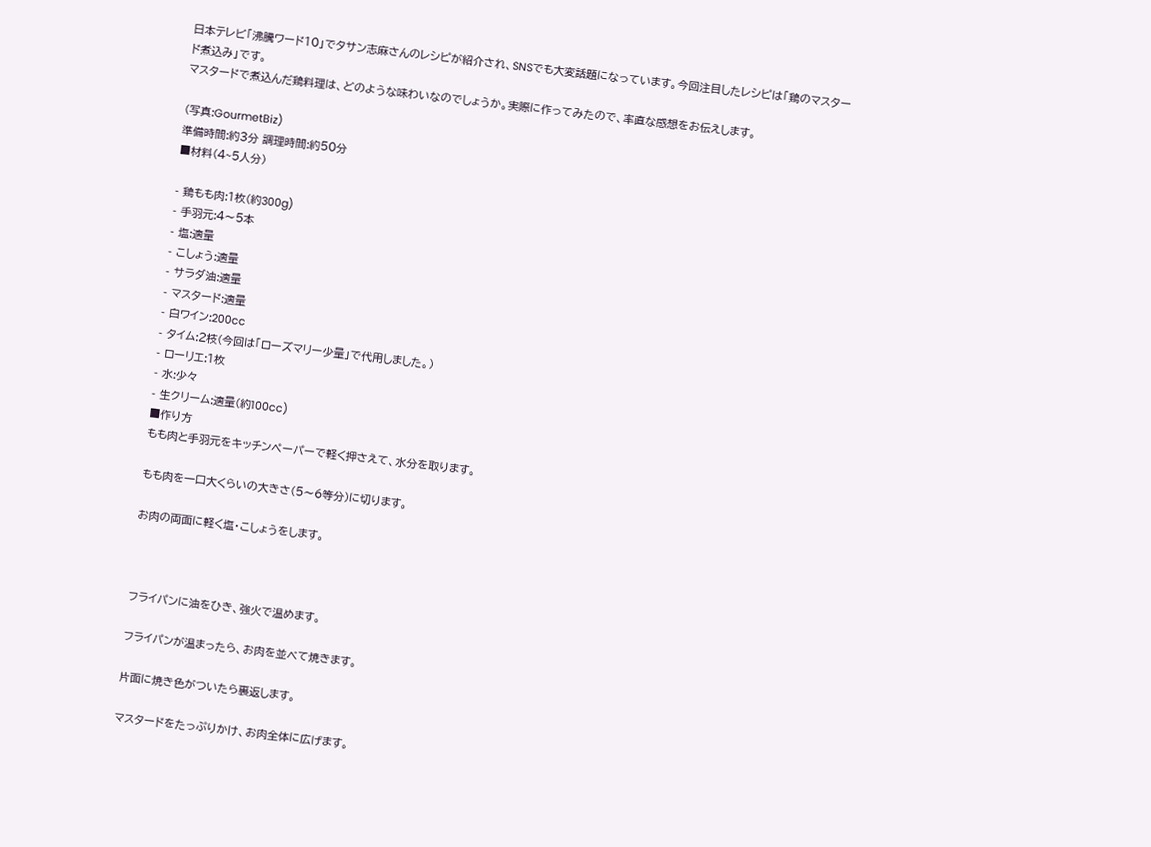日本テレビ「沸騰ワード10」でタサン志麻さんのレシピが紹介され、SNSでも大変話題になっています。今回注目したレシピは「鶏のマスタード煮込み」です。
マスタードで煮込んだ鶏料理は、どのような味わいなのでしょうか。実際に作ってみたので、率直な感想をお伝えします。

(写真:GourmetBiz)
準備時間:約3分 調理時間:約50分
■材料(4~5人分)

- 鶏もも肉:1枚(約300g)
- 手羽元:4〜5本
- 塩:適量
- こしょう:適量
- サラダ油:適量
- マスタード:適量
- 白ワイン:200cc
- タイム:2枝(今回は「ローズマリー少量」で代用しました。)
- ローリエ:1枚
- 水:少々
- 生クリーム:適量(約100cc)
■作り方
もも肉と手羽元をキッチンペーパーで軽く押さえて、水分を取ります。

もも肉を一口大くらいの大きさ(5〜6等分)に切ります。

お肉の両面に軽く塩・こしょうをします。



フライパンに油をひき、強火で温めます。

フライパンが温まったら、お肉を並べて焼きます。

片面に焼き色がついたら裏返します。

マスタードをたっぷりかけ、お肉全体に広げます。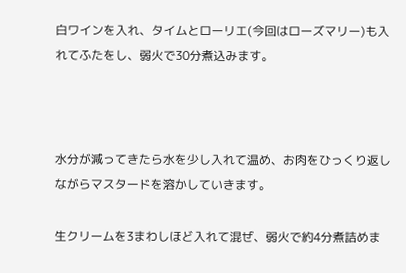白ワインを入れ、タイムとローリエ(今回はローズマリー)も入れてふたをし、弱火で30分煮込みます。



水分が減ってきたら水を少し入れて温め、お肉をひっくり返しながらマスタードを溶かしていきます。

生クリームを3まわしほど入れて混ぜ、弱火で約4分煮詰めま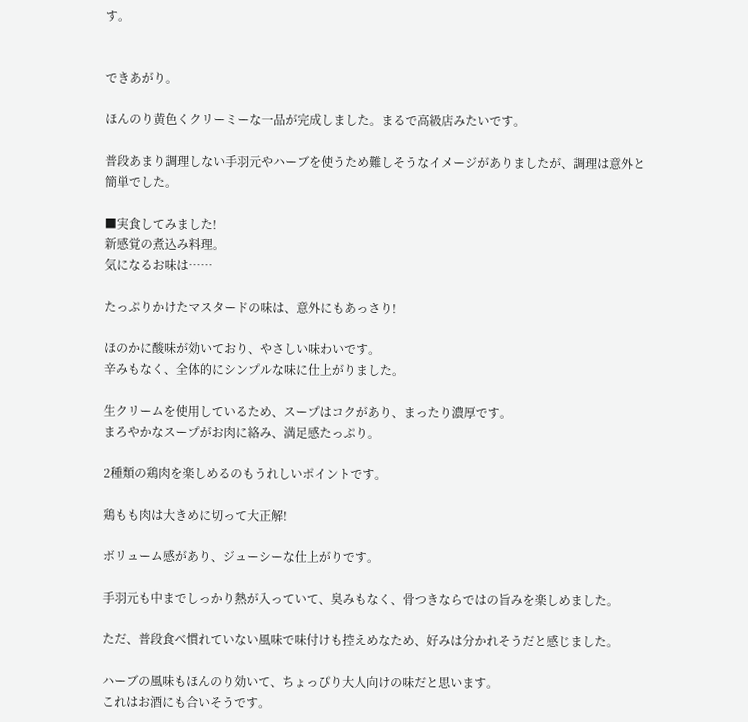す。


できあがり。

ほんのり黄色くクリーミーな一品が完成しました。まるで高級店みたいです。

普段あまり調理しない手羽元やハーブを使うため難しそうなイメージがありましたが、調理は意外と簡単でした。

■実食してみました!
新感覚の煮込み料理。
気になるお味は……

たっぷりかけたマスタードの味は、意外にもあっさり!

ほのかに酸味が効いており、やさしい味わいです。
辛みもなく、全体的にシンプルな味に仕上がりました。

生クリームを使用しているため、スープはコクがあり、まったり濃厚です。
まろやかなスープがお肉に絡み、満足感たっぷり。

2種類の鶏肉を楽しめるのもうれしいポイントです。

鶏もも肉は大きめに切って大正解!

ボリューム感があり、ジューシーな仕上がりです。

手羽元も中までしっかり熱が入っていて、臭みもなく、骨つきならではの旨みを楽しめました。

ただ、普段食べ慣れていない風味で味付けも控えめなため、好みは分かれそうだと感じました。

ハーブの風味もほんのり効いて、ちょっぴり大人向けの味だと思います。
これはお酒にも合いそうです。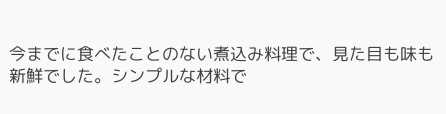今までに食べたことのない煮込み料理で、見た目も味も新鮮でした。シンプルな材料で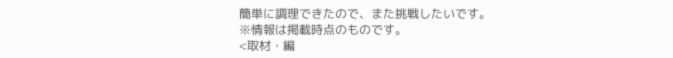簡単に調理できたので、また挑戦したいです。
※情報は掲載時点のものです。
<取材・編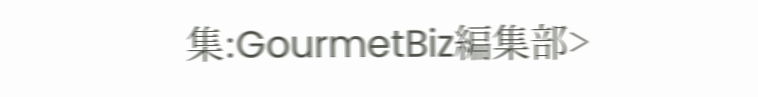集:GourmetBiz編集部>